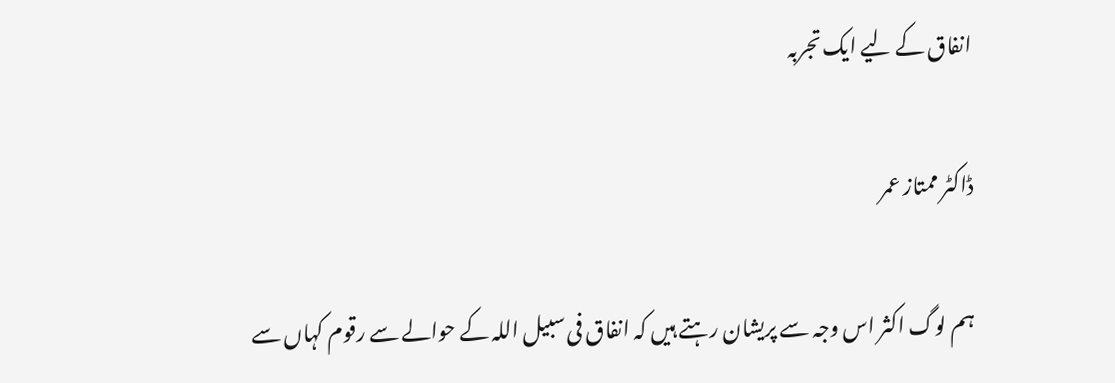انفاق کے لیے ایک تجربہ

ڈاکٹر ممتاز عمر

ہم لوگ اکثر اس وجہ سے پریشان رہتے ہیں کہ انفاق فی سبیل اللہ کے حوالے سے رقوم کہاں سے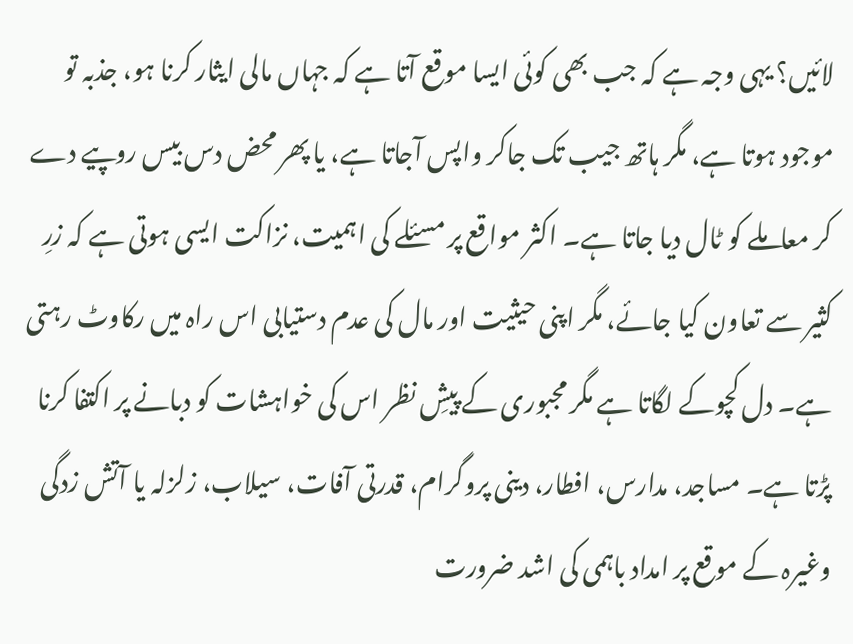لائیں؟ یہی وجہ ہے کہ جب بھی کوئی ایسا موقع آتا ہے کہ جہاں مالی ایثار کرنا ہو، جذبہ تو موجود ہوتا ہے، مگر ہاتھ جیب تک جاکر واپس آجاتا ہے، یا پھر محض دس بیس روپیے دے کر معاملے کو ٹال دیا جاتا ہے۔ اکثر مواقع پر مسئلے کی اہمیت، نزاکت ایسی ہوتی ہے کہ زرِ کثیر سے تعاون کیا جائے، مگر اپنی حیثیت اور مال کی عدم دستیابی اس راہ میں رکاوٹ رہتی ہے۔ دل کچوکے لگاتا ہے مگر مجبوری کے پیشِ نظر اس کی خواہشات کو دبانے پر اکتفا کرنا پڑتا ہے۔ مساجد، مدارس، افطار، دینی پروگرام، قدرتی آفات، سیلاب، زلزلہ یا آتش زدگی وغیرہ کے موقع پر امداد باہمی کی اشد ضرورت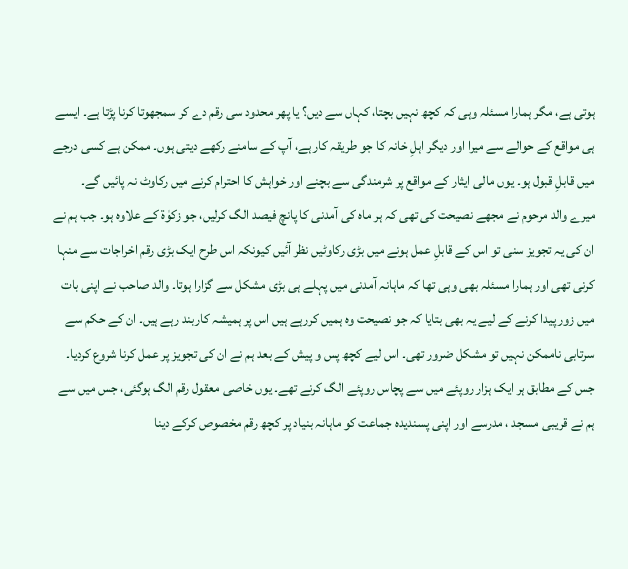ہوتی ہے، مگر ہمارا مسئلہ وہی کہ کچھ نہیں بچتا، کہاں سے دیں؟ یا پھر محدود سی رقم دے کر سمجھوتا کرنا پڑتا ہے۔ ایسے ہی مواقع کے حوالے سے میرا اور دیگر اہلِ خانہ کا جو طریقہ کار ہے، آپ کے سامنے رکھے دیتی ہوں۔ ممکن ہے کسی درجے میں قابلِ قبول ہو۔ یوں مالی ایثار کے مواقع پر شرمندگی سے بچنے اور خواہش کا احترام کرنے میں رکاوٹ نہ پائیں گے۔
میرے والد مرحوم نے مجھے نصیحت کی تھی کہ ہر ماہ کی آمدنی کا پانچ فیصد الگ کرلیں، جو زکوٰۃ کے علاوہ ہو۔ جب ہم نے ان کی یہ تجویز سنی تو اس کے قابلِ عمل ہونے میں بڑی رکاوٹیں نظر آئیں کیونکہ اس طرح ایک بڑی رقم اخراجات سے منہا کرنی تھی اور ہمارا مسئلہ بھی وہی تھا کہ ماہانہ آمدنی میں پہلے ہی بڑی مشکل سے گزارا ہوتا۔ والد صاحب نے اپنی بات میں زور پیدا کرنے کے لیے یہ بھی بتایا کہ جو نصیحت وہ ہمیں کررہے ہیں اس پر ہمیشہ کاربند رہے ہیں۔ ان کے حکم سے سرتابی ناممکن نہیں تو مشکل ضرور تھی۔ اس لیے کچھ پس و پیش کے بعد ہم نے ان کی تجویز پر عمل کرنا شروع کردیا۔ جس کے مطابق ہر ایک ہزار روپئے میں سے پچاس روپئے الگ کرنے تھے۔ یوں خاصی معقول رقم الگ ہوگئی، جس میں سے ہم نے قریبی مسجد ، مدرسے اور اپنی پسندیدہ جماعت کو ماہانہ بنیاد پر کچھ رقم مخصوص کرکے دینا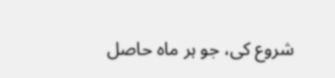شروع کی، جو ہر ماہ حاصل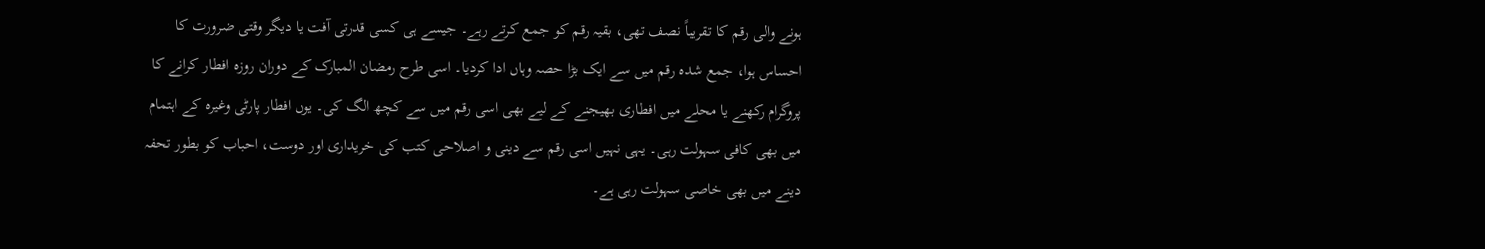ہونے والی رقم کا تقریباً نصف تھی، بقیہ رقم کو جمع کرتے رہے۔ جیسے ہی کسی قدرتی آفت یا دیگر وقتی ضرورت کا احساس ہوا، جمع شدہ رقم میں سے ایک بڑا حصہ وہاں ادا کردیا۔ اسی طرح رمضان المبارک کے دوران روزہ افطار کرانے کا پروگرام رکھنے یا محلے میں افطاری بھیجنے کے لیے بھی اسی رقم میں سے کچھ الگ کی۔ یوں افطار پارٹی وغیرہ کے اہتمام میں بھی کافی سہولت رہی۔ یہی نہیں اسی رقم سے دینی و اصلاحی کتب کی خریداری اور دوست، احباب کو بطور تحفہ دینے میں بھی خاصی سہولت رہی ہے۔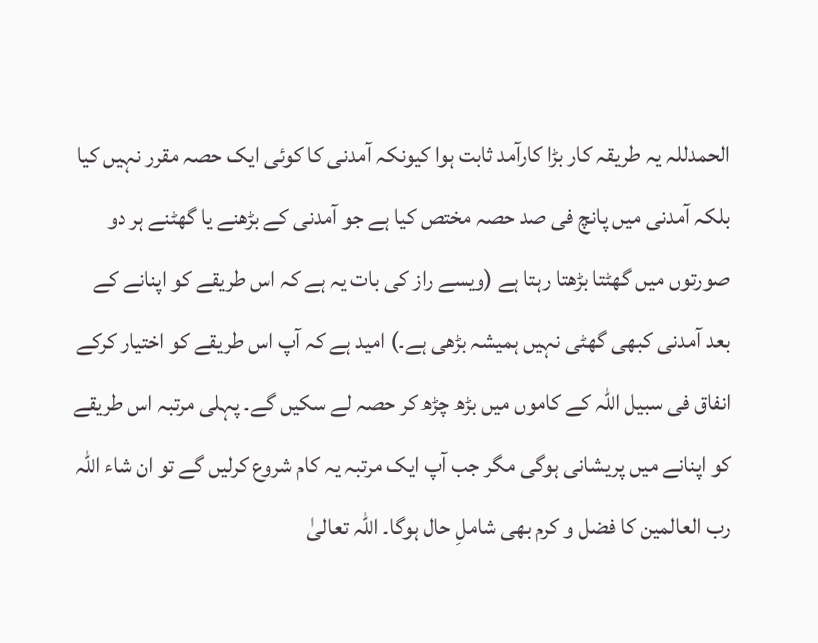الحمدللہ یہ طریقہ کار بڑا کارآمد ثابت ہوا کیونکہ آمدنی کا کوئی ایک حصہ مقرر نہیں کیا بلکہ آمدنی میں پانچ فی صد حصہ مختص کیا ہے جو آمدنی کے بڑھنے یا گھٹنے ہر دو صورتوں میں گھٹتا بڑھتا رہتا ہے (ویسے راز کی بات یہ ہے کہ اس طریقے کو اپنانے کے بعد آمدنی کبھی گھٹی نہیں ہمیشہ بڑھی ہے۔) امید ہے کہ آپ اس طریقے کو اختیار کرکے انفاق فی سبیل اللہ کے کاموں میں بڑھ چڑھ کر حصہ لے سکیں گے۔ پہلی مرتبہ اس طریقے کو اپنانے میں پریشانی ہوگی مگر جب آپ ایک مرتبہ یہ کام شروع کرلیں گے تو ان شاء اللہ رب العالمین کا فضل و کرم بھی شاملِ حال ہوگا۔ اللہ تعالیٰ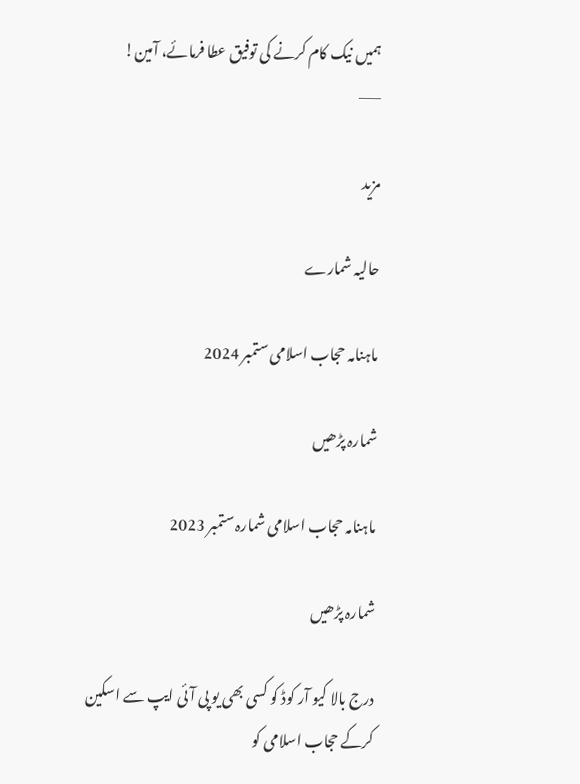ہمیں نیک کام کرنے کی توفیق عطا فرمائے، آمین!
——

مزید

حالیہ شمارے

ماہنامہ حجاب اسلامی ستمبر 2024

شمارہ پڑھیں

ماہنامہ حجاب اسلامی شمارہ ستمبر 2023

شمارہ پڑھیں

درج بالا کیو آر کوڈ کو کسی بھی یو پی آئی ایپ سے اسکین کرکے حجاب اسلامی کو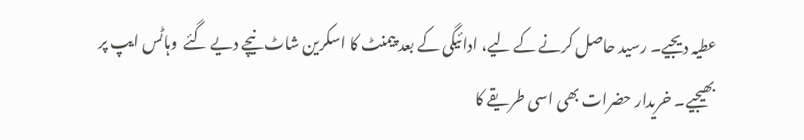عطیہ دیجیے۔ رسید حاصل کرنے کے لیے، ادائیگی کے بعد پیمنٹ کا اسکرین شاٹ نیچے دیے گئے  وہاٹس ایپ پر بھیجیے۔ خریدار حضرات بھی اسی طریقے کا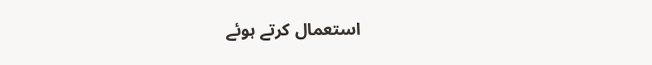استعمال کرتے ہوئے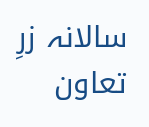سالانہ زرِ تعاون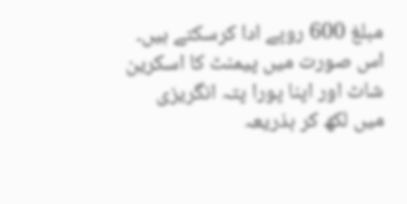مبلغ 600 روپے ادا کرسکتے ہیں۔ اس صورت میں پیمنٹ کا اسکرین شاٹ اور اپنا پورا پتہ انگریزی میں لکھ کر بذریعہ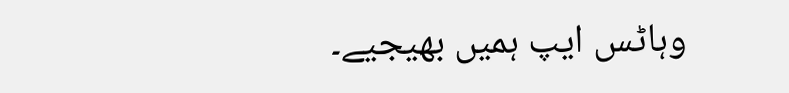وہاٹس ایپ ہمیں بھیجیے۔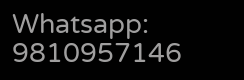Whatsapp: 9810957146